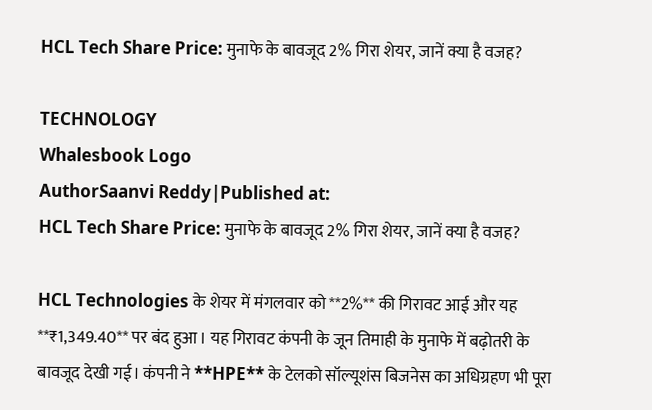HCL Tech Share Price: मुनाफे के बावजूद 2% गिरा शेयर, जानें क्या है वजह?

TECHNOLOGY
Whalesbook Logo
AuthorSaanvi Reddy|Published at:
HCL Tech Share Price: मुनाफे के बावजूद 2% गिरा शेयर, जानें क्या है वजह?

HCL Technologies के शेयर में मंगलवार को **2%** की गिरावट आई और यह **₹1,349.40** पर बंद हुआ। यह गिरावट कंपनी के जून तिमाही के मुनाफे में बढ़ोतरी के बावजूद देखी गई। कंपनी ने **HPE** के टेलको सॉल्यूशंस बिजनेस का अधिग्रहण भी पूरा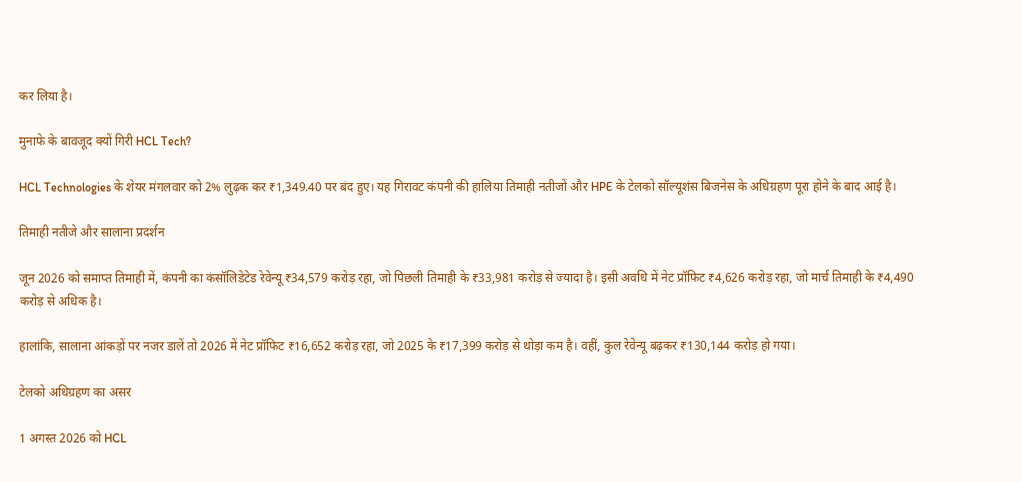कर लिया है।

मुनाफे के बावजूद क्यों गिरी HCL Tech?

HCL Technologies के शेयर मंगलवार को 2% लुढ़क कर ₹1,349.40 पर बंद हुए। यह गिरावट कंपनी की हालिया तिमाही नतीजों और HPE के टेलको सॉल्यूशंस बिजनेस के अधिग्रहण पूरा होने के बाद आई है।

तिमाही नतीजे और सालाना प्रदर्शन

जून 2026 को समाप्त तिमाही में, कंपनी का कंसॉलिडेटेड रेवेन्यू ₹34,579 करोड़ रहा, जो पिछली तिमाही के ₹33,981 करोड़ से ज्यादा है। इसी अवधि में नेट प्रॉफिट ₹4,626 करोड़ रहा, जो मार्च तिमाही के ₹4,490 करोड़ से अधिक है।

हालांकि, सालाना आंकड़ों पर नजर डालें तो 2026 में नेट प्रॉफिट ₹16,652 करोड़ रहा, जो 2025 के ₹17,399 करोड़ से थोड़ा कम है। वहीं, कुल रेवेन्यू बढ़कर ₹130,144 करोड़ हो गया।

टेलको अधिग्रहण का असर

1 अगस्त 2026 को HCL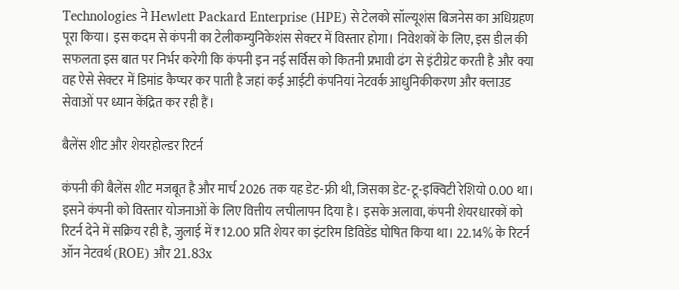Technologies ने Hewlett Packard Enterprise (HPE) से टेलको सॉल्यूशंस बिजनेस का अधिग्रहण पूरा किया। इस कदम से कंपनी का टेलीकम्युनिकेशंस सेक्टर में विस्तार होगा। निवेशकों के लिए, इस डील की सफलता इस बात पर निर्भर करेगी कि कंपनी इन नई सर्विस को कितनी प्रभावी ढंग से इंटीग्रेट करती है और क्या वह ऐसे सेक्टर में डिमांड कैप्चर कर पाती है जहां कई आईटी कंपनियां नेटवर्क आधुनिकीकरण और क्लाउड सेवाओं पर ध्यान केंद्रित कर रही हैं।

बैलेंस शीट और शेयरहोल्डर रिटर्न

कंपनी की बैलेंस शीट मजबूत है और मार्च 2026 तक यह डेट-फ्री थी, जिसका डेट-टू-इक्विटी रेशियो 0.00 था। इसने कंपनी को विस्तार योजनाओं के लिए वित्तीय लचीलापन दिया है। इसके अलावा, कंपनी शेयरधारकों को रिटर्न देने में सक्रिय रही है, जुलाई में ₹12.00 प्रति शेयर का इंटरिम डिविडेंड घोषित किया था। 22.14% के रिटर्न ऑन नेटवर्थ (ROE) और 21.83x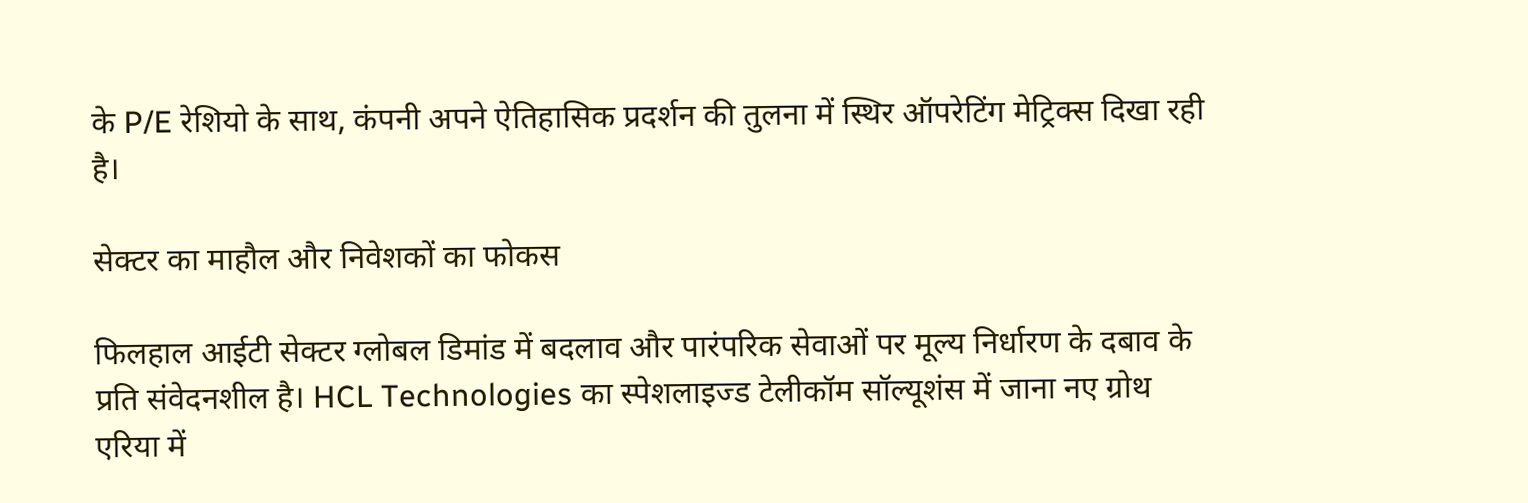के P/E रेशियो के साथ, कंपनी अपने ऐतिहासिक प्रदर्शन की तुलना में स्थिर ऑपरेटिंग मेट्रिक्स दिखा रही है।

सेक्टर का माहौल और निवेशकों का फोकस

फिलहाल आईटी सेक्टर ग्लोबल डिमांड में बदलाव और पारंपरिक सेवाओं पर मूल्य निर्धारण के दबाव के प्रति संवेदनशील है। HCL Technologies का स्पेशलाइज्ड टेलीकॉम सॉल्यूशंस में जाना नए ग्रोथ एरिया में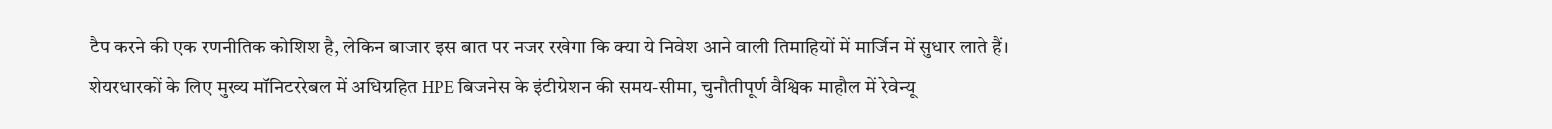टैप करने की एक रणनीतिक कोशिश है, लेकिन बाजार इस बात पर नजर रखेगा कि क्या ये निवेश आने वाली तिमाहियों में मार्जिन में सुधार लाते हैं। शेयरधारकों के लिए मुख्य मॉनिटररेबल में अधिग्रहित HPE बिजनेस के इंटीग्रेशन की समय-सीमा, चुनौतीपूर्ण वैश्विक माहौल में रेवेन्यू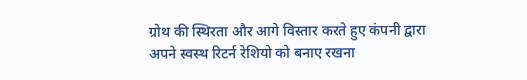ग्रोथ की स्थिरता और आगे विस्तार करते हुए कंपनी द्वारा अपने स्वस्थ रिटर्न रेशियो को बनाए रखना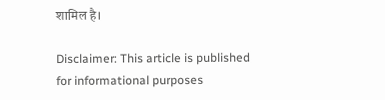शामिल है।

Disclaimer: This article is published for informational purposes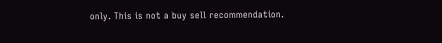only. This is not a buy sell recommendation.